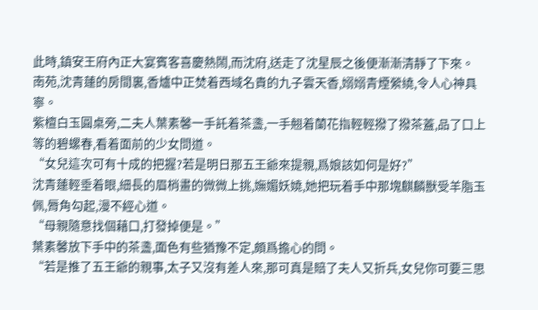此時,鎮安王府內正大宴賓客喜慶熱鬧,而沈府,送走了沈星辰之後便漸漸清靜了下來。
南苑,沈青蓮的房間裏,香爐中正焚着西域名貴的九子雲天香,嫋嫋青煙縈繞,令人心神具寧。
紫檀白玉圓桌旁,二夫人葉素馨一手託着茶盞,一手翹着蘭花指輕輕撥了撥茶蓋,品了口上等的碧螺春,看着面前的少女問道。
“女兒這次可有十成的把握?若是明日那五王爺來提親,爲娘該如何是好?”
沈青蓮輕垂着眼,細長的眉梢畫的微微上挑,嫵媚妖嬈,她把玩着手中那塊麒麟獸受羊脂玉佩,脣角勾起,漫不經心道。
“母親隨意找個藉口,打發掉便是。”
葉素馨放下手中的茶盞,面色有些猶豫不定,頗爲擔心的問。
“若是推了五王爺的親事,太子又沒有差人來,那可真是賠了夫人又折兵,女兒你可要三思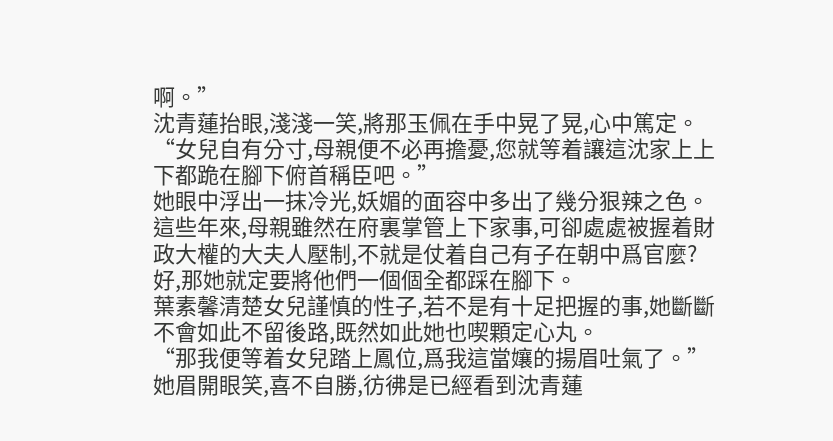啊。”
沈青蓮抬眼,淺淺一笑,將那玉佩在手中晃了晃,心中篤定。
“女兒自有分寸,母親便不必再擔憂,您就等着讓這沈家上上下都跪在腳下俯首稱臣吧。”
她眼中浮出一抹冷光,妖媚的面容中多出了幾分狠辣之色。
這些年來,母親雖然在府裏掌管上下家事,可卻處處被握着財政大權的大夫人壓制,不就是仗着自己有子在朝中爲官麼?好,那她就定要將他們一個個全都踩在腳下。
葉素馨清楚女兒謹慎的性子,若不是有十足把握的事,她斷斷不會如此不留後路,既然如此她也喫顆定心丸。
“那我便等着女兒踏上鳳位,爲我這當孃的揚眉吐氣了。”
她眉開眼笑,喜不自勝,彷彿是已經看到沈青蓮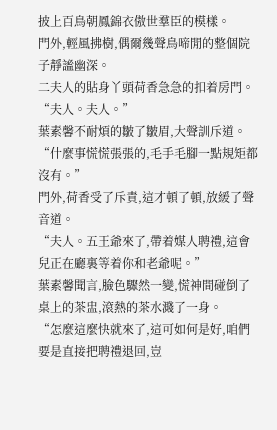披上百鳥朝鳳錦衣傲世羣臣的模樣。
門外,輕風拂樹,偶爾幾聲鳥啼閒的整個院子靜謐幽深。
二夫人的貼身丫頭荷香急急的扣着房門。
“夫人。夫人。”
葉素馨不耐煩的皺了皺眉,大聲訓斥道。
“什麼事慌慌張張的,毛手毛腳一點規矩都沒有。”
門外,荷香受了斥責,這才頓了頓,放緩了聲音道。
“夫人。五王爺來了,帶着媒人聘禮,這會兒正在廳裏等着你和老爺呢。”
葉素馨聞言,臉色驟然一變,慌神間碰倒了桌上的茶盅,滾熱的茶水濺了一身。
“怎麼這麼快就來了,這可如何是好,咱們要是直接把聘禮退回,豈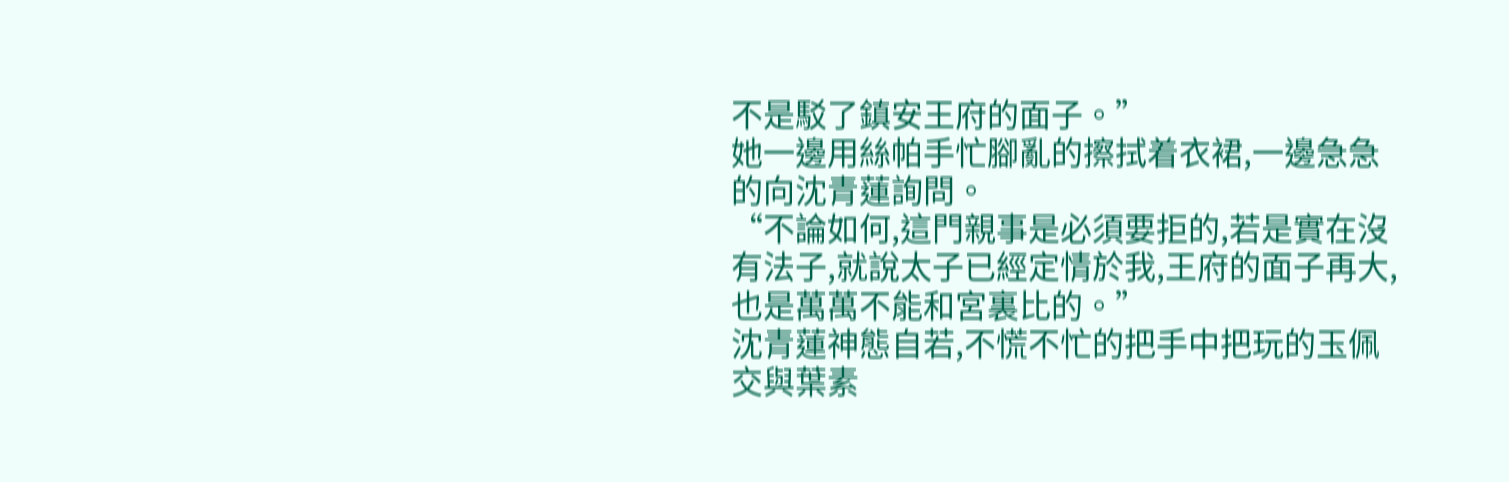不是駁了鎮安王府的面子。”
她一邊用絲帕手忙腳亂的擦拭着衣裙,一邊急急的向沈青蓮詢問。
“不論如何,這門親事是必須要拒的,若是實在沒有法子,就說太子已經定情於我,王府的面子再大,也是萬萬不能和宮裏比的。”
沈青蓮神態自若,不慌不忙的把手中把玩的玉佩交與葉素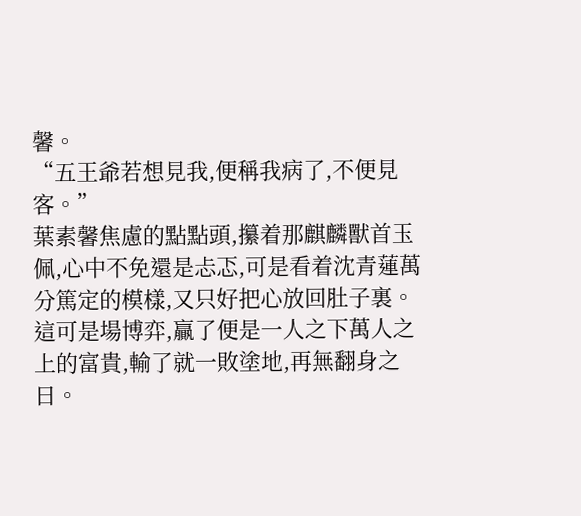馨。
“五王爺若想見我,便稱我病了,不便見客。”
葉素馨焦慮的點點頭,攥着那麒麟獸首玉佩,心中不免還是忐忑,可是看着沈青蓮萬分篤定的模樣,又只好把心放回肚子裏。
這可是場博弈,贏了便是一人之下萬人之上的富貴,輸了就一敗塗地,再無翻身之日。